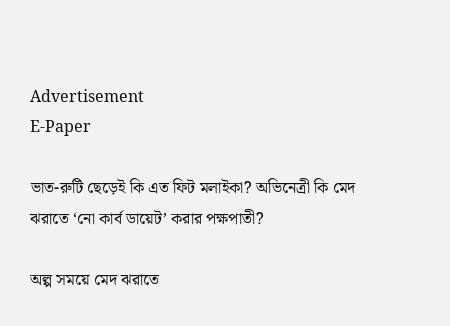Advertisement
E-Paper

ভাত-রুটি ছেড়েই কি এত ফিট মলাইকা? অভিনেত্রী কি মেদ ঝরাতে ‘নো কার্ব ডায়েট’ করার পক্ষপাতী?

অল্প সময়ে মেদ ঝরাতে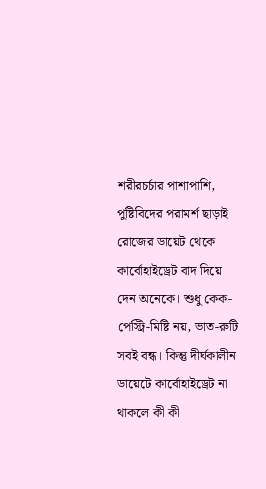শরীরচর্চার পাশাপাশি, পুষ্টিবিদের পরামর্শ ছাড়াই রোজের ডায়েট থেকে কার্বোহাইড্রেট বাদ দিয়ে দেন অনেকে। শুধু কেক-পেস্ট্রি-মিষ্টি নয়, ভাত-রুটি সবই বন্ধ। কিন্তু দীর্ঘকালীন ডায়েটে কার্বোহাইড্রেট না থাকলে কী কী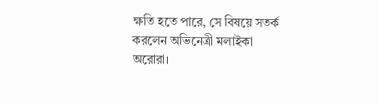ক্ষতি হতে পারে, সে বিষয়ে সতর্ক করলেন অভিনেত্রী মলাইকা অরোরা।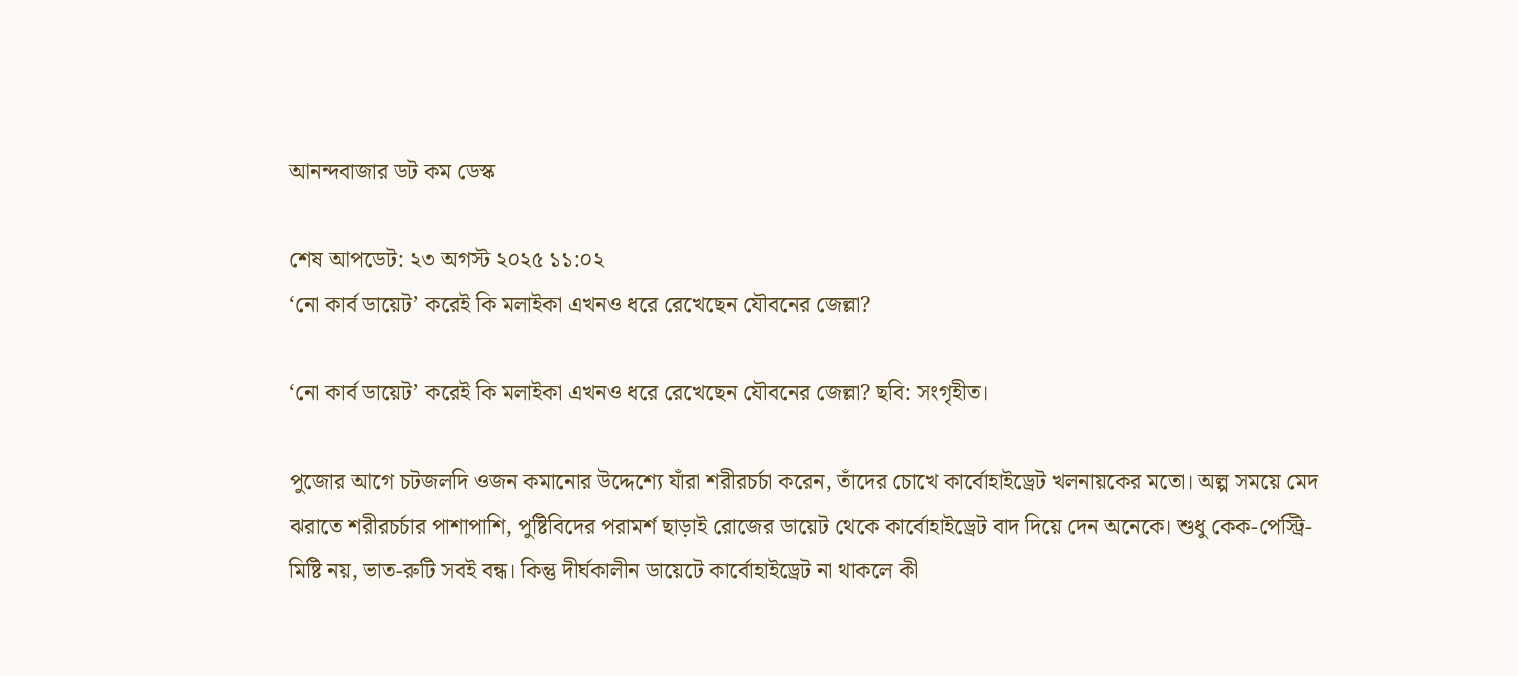আনন্দবাজার ডট কম ডেস্ক

শেষ আপডেট: ২৩ অগস্ট ২০২৫ ১১:০২
‘নো কার্ব ডায়েট’ করেই কি মলাইকা এখনও ধরে রেখেছেন যৌবনের জেল্লা?

‘নো কার্ব ডায়েট’ করেই কি মলাইকা এখনও ধরে রেখেছেন যৌবনের জেল্লা? ছবি: সংগৃহীত।

পুজোর আগে চটজলদি ওজন কমানোর উদ্দেশ্যে যাঁরা শরীরচর্চা করেন, তাঁদের চোখে কার্বোহাইড্রেট খলনায়কের মতো। অল্প সময়ে মেদ ঝরাতে শরীরচর্চার পাশাপাশি, পুষ্টিবিদের পরামর্শ ছাড়াই রোজের ডায়েট থেকে কার্বোহাইড্রেট বাদ দিয়ে দেন অনেকে। শুধু কেক-পেস্ট্রি-মিষ্টি নয়, ভাত-রুটি সবই বন্ধ। কিন্তু দীর্ঘকালীন ডায়েটে কার্বোহাইড্রেট না থাকলে কী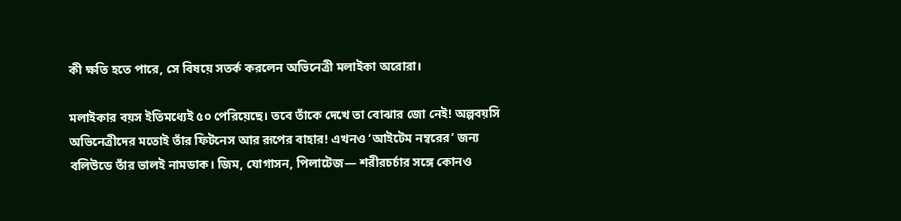কী ক্ষতি হতে পারে, সে বিষয়ে সতর্ক করলেন অভিনেত্রী মলাইকা অরোরা।

মলাইকার বয়স ইতিমধ্যেই ৫০ পেরিয়েছে। তবে তাঁকে দেখে তা বোঝার জো নেই! অল্পবয়সি অভিনেত্রীদের মতোই তাঁর ফিটনেস আর রূপের বাহার! এখনও ‘আইটেম নম্বরের’ জন্য বলিউডে তাঁর ভালই নামডাক। জিম, যোগাসন, পিলাটেজ— শরীরচর্চার সঙ্গে কোনও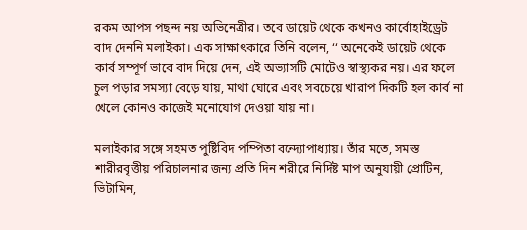রকম আপস পছন্দ নয় অভিনেত্রীর। তবে ডায়েট থেকে কখনও কার্বোহাইড্রেট বাদ দেননি মলাইকা। এক সাক্ষাৎকারে তিনি বলেন, ‘‘ অনেকেই ডায়েট থেকে কার্ব সম্পূর্ণ ভাবে বাদ দিয়ে দেন, এই অভ্যাসটি মোটেও স্বাস্থ্যকর নয়। এর ফলে চুল পড়ার সমস্যা বেড়ে যায়, মাথা ঘোরে এবং সবচেয়ে খারাপ দিকটি হল কার্ব না খেলে কোনও কাজেই মনোযোগ দেওয়া যায় না।

মলাইকার সঙ্গে সহমত পুষ্টিবিদ পম্পিতা বন্দ্যোপাধ্যায়। তাঁর মতে, সমস্ত শারীরবৃত্তীয় পরিচালনার জন্য প্রতি দিন শরীরে নির্দিষ্ট মাপ অনুযায়ী প্রোটিন, ভিটামিন,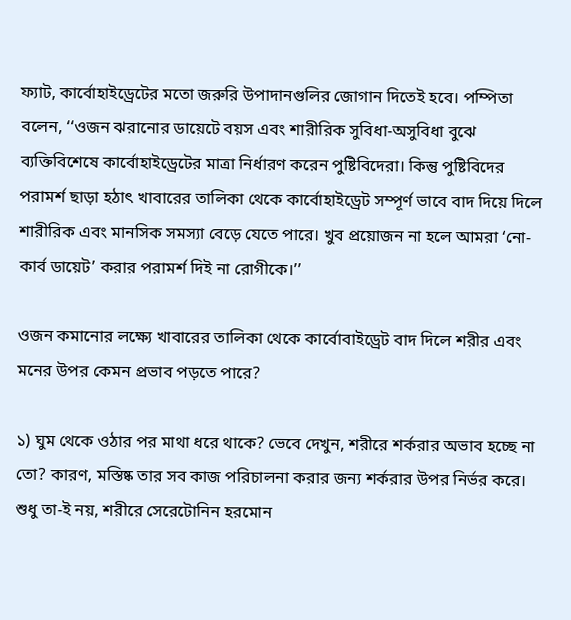ফ্যাট, কার্বোহাইড্রেটের মতো জরুরি উপাদানগুলির জোগান দিতেই হবে। পম্পিতা বলেন, ‘‘ওজন ঝরানোর ডায়েটে বয়স এবং শারীরিক সুবিধা-অসুবিধা বুঝে ব্যক্তিবিশেষে কার্বোহাইড্রেটের মাত্রা নির্ধারণ করেন পুষ্টিবিদেরা। কিন্তু পুষ্টিবিদের পরামর্শ ছাড়া হঠাৎ খাবারের তালিকা থেকে কার্বোহাইড্রেট সম্পূর্ণ ভাবে বাদ দিয়ে দিলে শারীরিক এবং মানসিক সমস্যা বেড়ে যেতে পারে। খুব প্রয়োজন না হলে আমরা ‘নো-কার্ব ডায়েট’ করার পরামর্শ দিই না রোগীকে।’’

ওজন কমানোর লক্ষ্যে খাবারের তালিকা থেকে কার্বোবাইড্রেট বাদ দিলে শরীর এবং মনের উপর কেমন প্রভাব পড়তে পারে?

১) ঘুম থেকে ওঠার পর মাথা ধরে থাকে? ভেবে দেখুন, শরীরে শর্করার অভাব হচ্ছে না তো? কারণ, মস্তিষ্ক তার সব কাজ পরিচালনা করার জন্য শর্করার উপর নির্ভর করে। শুধু তা-ই নয়, শরীরে সেরেটোনিন হরমোন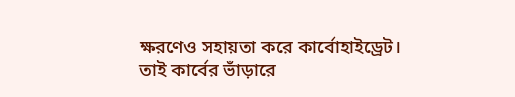ক্ষরণেও সহায়তা করে কার্বোহাইড্রেট। তাই কার্বের ভাঁড়ারে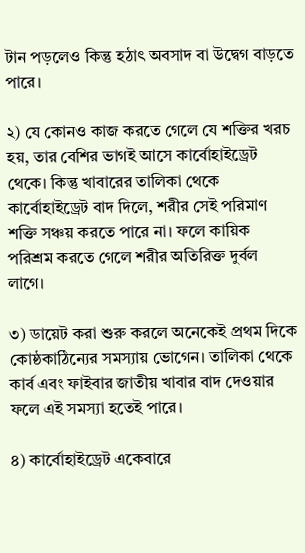টান পড়লেও কিন্তু হঠাৎ অবসাদ বা উদ্বেগ বাড়তে পারে।

২) যে কোনও কাজ করতে গেলে যে শক্তির খরচ হয়, তার বেশির ভাগই আসে কার্বোহাইড্রেট থেকে। কিন্তু খাবারের তালিকা থেকে কার্বোহাইড্রেট বাদ দিলে, শরীর সেই পরিমাণ শক্তি সঞ্চয় করতে পারে না। ফলে কায়িক পরিশ্রম করতে গেলে শরীর অতিরিক্ত দুর্বল লাগে।

৩) ডায়েট করা শুরু করলে অনেকেই প্রথম দিকে কোষ্ঠকাঠিন্যের সমস্যায় ভোগেন। তালিকা থেকে কার্ব এবং ফাইবার জাতীয় খাবার বাদ দেওয়ার ফলে এই সমস্যা হতেই পারে।

৪) কার্বোহাইড্রেট একেবারে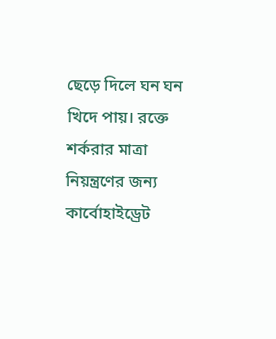ছেড়ে দিলে ঘন ‌ঘন খিদে পায়। রক্তে শর্করার মাত্রা নিয়ন্ত্রণের জন্য কার্বোহাইড্রেট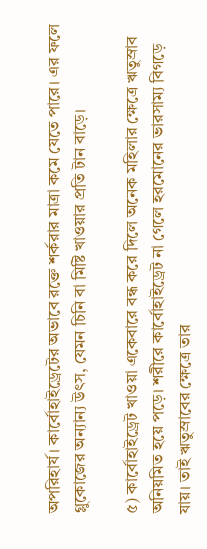অপরিহার্য। কার্বোহাইড্রেটের অভাবে রক্তে শর্করার মাত্রা কমে যেতে পারে। এর ফলে গ্লুকোজের অন্যান্য উৎস, যেমন চিনি বা মিষ্টি খাওয়ার প্রতি টান বাড়ে।

৫) কার্বোহাইড্রেট খাওয়া একেবারে বন্ধ করে দিলে অনেক মহিলার ক্ষেত্রে ঋতুস্রাব অনিয়মিত হয়ে পড়ে। শরীরে কার্বোহাইড্রেট না গেলে হরমোনের ভারসাম্য বিগড়ে যায়। তাই ঋতুস্রাবের ক্ষেত্রে তার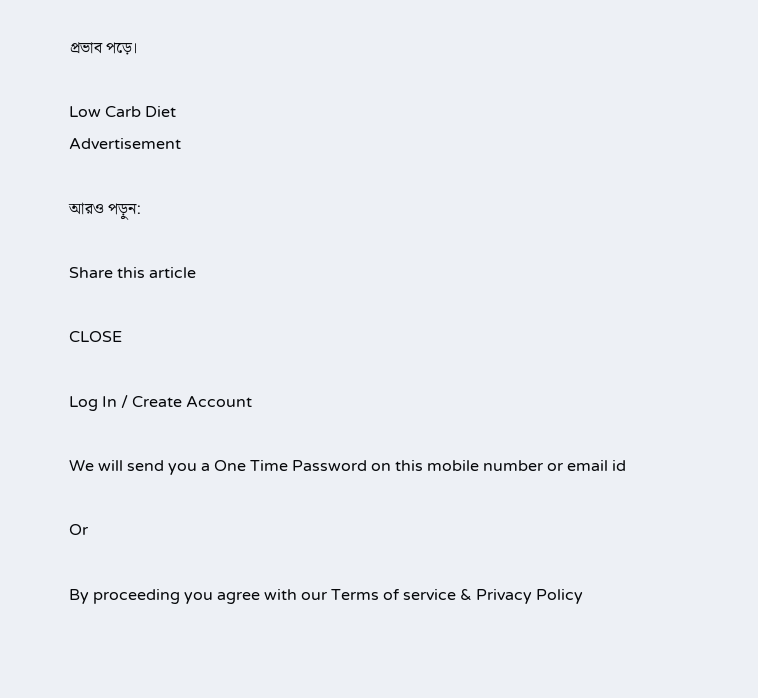প্রভাব পড়ে।

Low Carb Diet
Advertisement

আরও পড়ুন:

Share this article

CLOSE

Log In / Create Account

We will send you a One Time Password on this mobile number or email id

Or

By proceeding you agree with our Terms of service & Privacy Policy